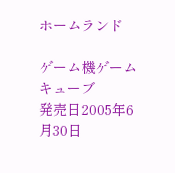ホームランド

ゲーム機ゲームキューブ
発売日2005年6月30日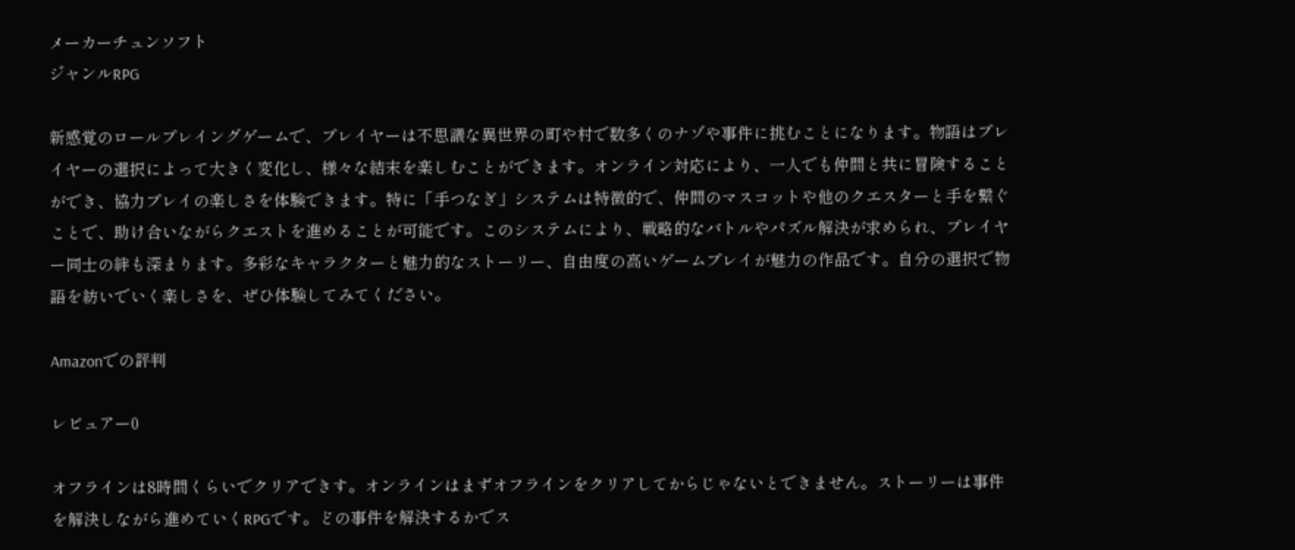メーカーチュンソフト
ジャンルRPG

新感覚のロールプレイングゲームで、プレイヤーは不思議な異世界の町や村で数多くのナゾや事件に挑むことになります。物語はプレイヤーの選択によって大きく変化し、様々な結末を楽しむことができます。オンライン対応により、一人でも仲間と共に冒険することができ、協力プレイの楽しさを体験できます。特に「手つなぎ」システムは特徴的で、仲間のマスコットや他のクエスターと手を繋ぐことで、助け合いながらクエストを進めることが可能です。このシステムにより、戦略的なバトルやパズル解決が求められ、プレイヤー同士の絆も深まります。多彩なキャラクターと魅力的なストーリー、自由度の高いゲームプレイが魅力の作品です。自分の選択で物語を紡いでいく楽しさを、ぜひ体験してみてください。

Amazonでの評判

レビュアー0

オフラインは8時間くらいでクリアできす。オンラインはまずオフラインをクリアしてからじゃないとできません。ストーリーは事件を解決しながら進めていくRPGです。どの事件を解決するかでス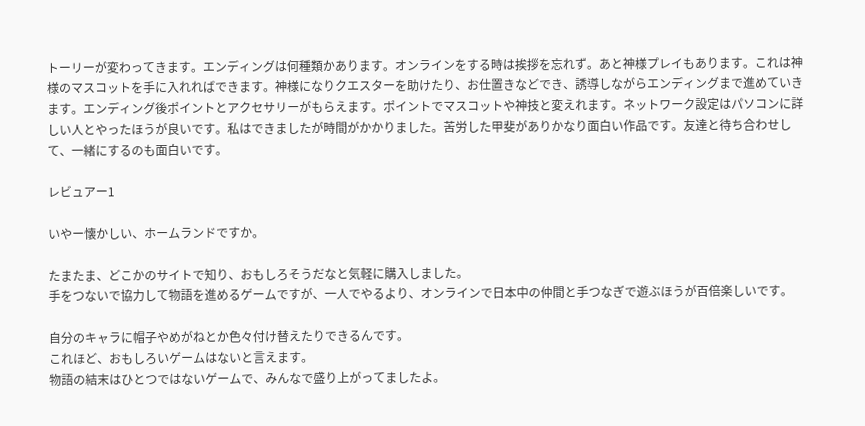トーリーが変わってきます。エンディングは何種類かあります。オンラインをする時は挨拶を忘れず。あと神様プレイもあります。これは神様のマスコットを手に入れればできます。神様になりクエスターを助けたり、お仕置きなどでき、誘導しながらエンディングまで進めていきます。エンディング後ポイントとアクセサリーがもらえます。ポイントでマスコットや神技と変えれます。ネットワーク設定はパソコンに詳しい人とやったほうが良いです。私はできましたが時間がかかりました。苦労した甲斐がありかなり面白い作品です。友達と待ち合わせして、一緒にするのも面白いです。

レビュアー1

いやー懐かしい、ホームランドですか。

たまたま、どこかのサイトで知り、おもしろそうだなと気軽に購入しました。
手をつないで協力して物語を進めるゲームですが、一人でやるより、オンラインで日本中の仲間と手つなぎで遊ぶほうが百倍楽しいです。

自分のキャラに帽子やめがねとか色々付け替えたりできるんです。
これほど、おもしろいゲームはないと言えます。
物語の結末はひとつではないゲームで、みんなで盛り上がってましたよ。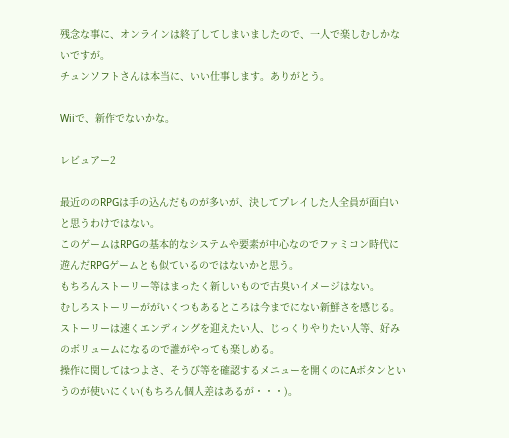残念な事に、オンラインは終了してしまいましたので、一人で楽しむしかないですが。
チュンソフトさんは本当に、いい仕事します。ありがとう。

Wiiで、新作でないかな。

レビュアー2

最近ののRPGは手の込んだものが多いが、決してプレイした人全員が面白いと思うわけではない。
このゲームはRPGの基本的なシステムや要素が中心なのでファミコン時代に遊んだRPGゲームとも似ているのではないかと思う。
もちろんストーリー等はまったく新しいもので古臭いイメージはない。
むしろストーリーががいくつもあるところは今までにない新鮮さを感じる。
ストーリーは速くエンディングを迎えたい人、じっくりやりたい人等、好みのボリュームになるので誰がやっても楽しめる。
操作に関してはつよさ、そうび等を確認するメニューを開くのにAボタンというのが使いにくい(もちろん個人差はあるが・・・)。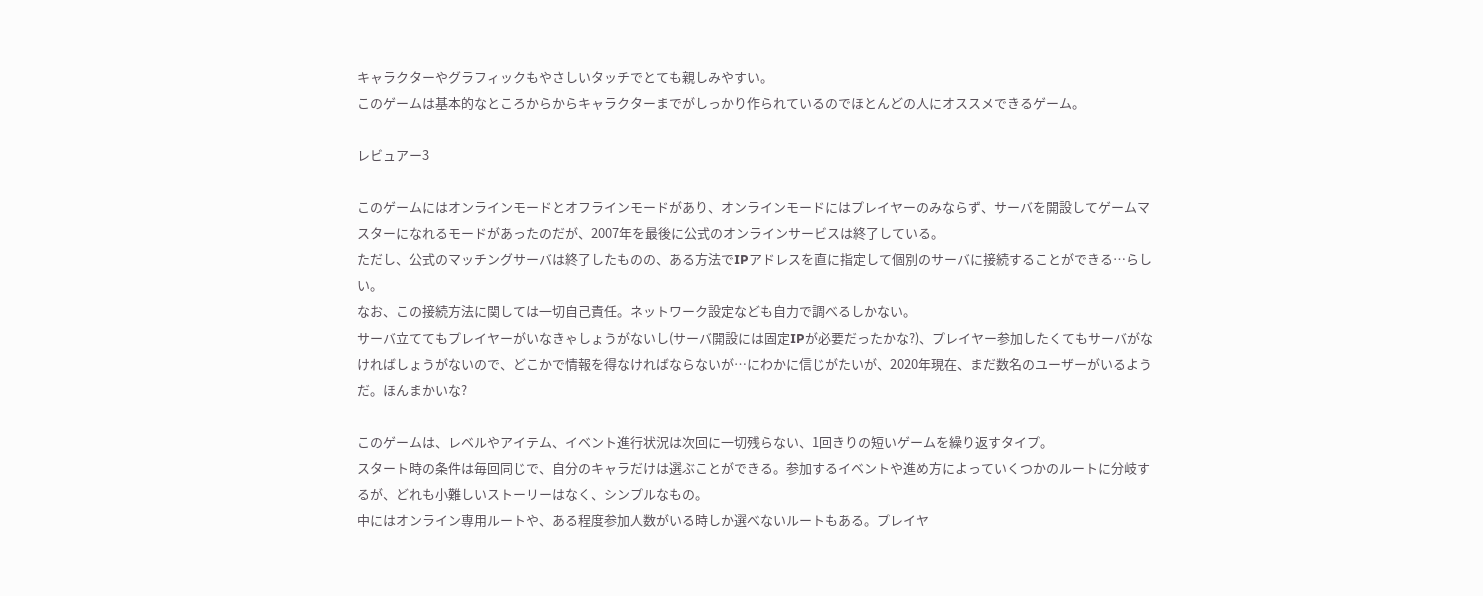キャラクターやグラフィックもやさしいタッチでとても親しみやすい。
このゲームは基本的なところからからキャラクターまでがしっかり作られているのでほとんどの人にオススメできるゲーム。

レビュアー3

このゲームにはオンラインモードとオフラインモードがあり、オンラインモードにはプレイヤーのみならず、サーバを開設してゲームマスターになれるモードがあったのだが、2007年を最後に公式のオンラインサービスは終了している。
ただし、公式のマッチングサーバは終了したものの、ある方法でIPアドレスを直に指定して個別のサーバに接続することができる…らしい。
なお、この接続方法に関しては一切自己責任。ネットワーク設定なども自力で調べるしかない。
サーバ立ててもプレイヤーがいなきゃしょうがないし(サーバ開設には固定IPが必要だったかな?)、プレイヤー参加したくてもサーバがなければしょうがないので、どこかで情報を得なければならないが…にわかに信じがたいが、2020年現在、まだ数名のユーザーがいるようだ。ほんまかいな?

このゲームは、レベルやアイテム、イベント進行状況は次回に一切残らない、1回きりの短いゲームを繰り返すタイプ。
スタート時の条件は毎回同じで、自分のキャラだけは選ぶことができる。参加するイベントや進め方によっていくつかのルートに分岐するが、どれも小難しいストーリーはなく、シンプルなもの。
中にはオンライン専用ルートや、ある程度参加人数がいる時しか選べないルートもある。プレイヤ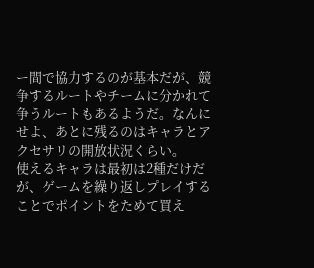ー間で協力するのが基本だが、競争するルートやチームに分かれて争うルートもあるようだ。なんにせよ、あとに残るのはキャラとアクセサリの開放状況くらい。
使えるキャラは最初は2種だけだが、ゲームを繰り返しプレイすることでポイントをためて買え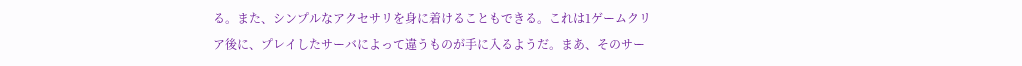る。また、シンプルなアクセサリを身に着けることもできる。これは1ゲームクリア後に、プレイしたサーバによって違うものが手に入るようだ。まあ、そのサー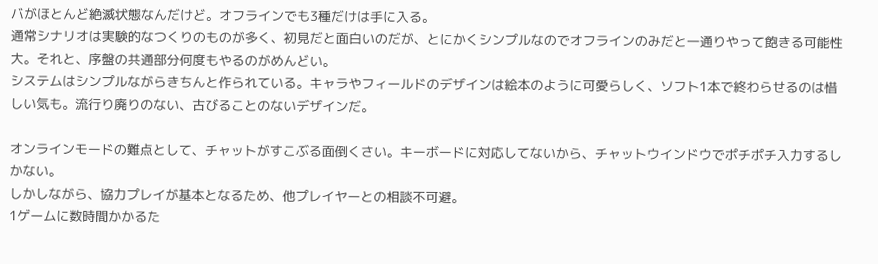バがほとんど絶滅状態なんだけど。オフラインでも3種だけは手に入る。
通常シナリオは実験的なつくりのものが多く、初見だと面白いのだが、とにかくシンプルなのでオフラインのみだと一通りやって飽きる可能性大。それと、序盤の共通部分何度もやるのがめんどい。
システムはシンプルながらきちんと作られている。キャラやフィールドのデザインは絵本のように可愛らしく、ソフト1本で終わらせるのは惜しい気も。流行り廃りのない、古びることのないデザインだ。

オンラインモードの難点として、チャットがすこぶる面倒くさい。キーボードに対応してないから、チャットウインドウでポチポチ入力するしかない。
しかしながら、協力プレイが基本となるため、他プレイヤーとの相談不可避。
1ゲームに数時間かかるた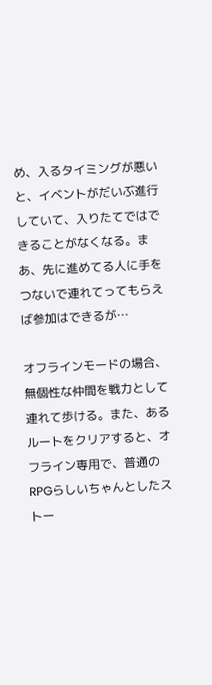め、入るタイミングが悪いと、イベントがだいぶ進行していて、入りたてではできることがなくなる。まあ、先に進めてる人に手をつないで連れてってもらえば参加はできるが…

オフラインモードの場合、無個性な仲間を戦力として連れて歩ける。また、あるルートをクリアすると、オフライン専用で、普通のRPGらしいちゃんとしたストー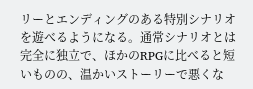リーとエンディングのある特別シナリオを遊べるようになる。通常シナリオとは完全に独立で、ほかのRPGに比べると短いものの、温かいストーリーで悪くな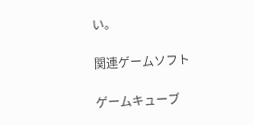い。

関連ゲームソフト

ゲームキューブ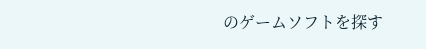のゲームソフトを探す